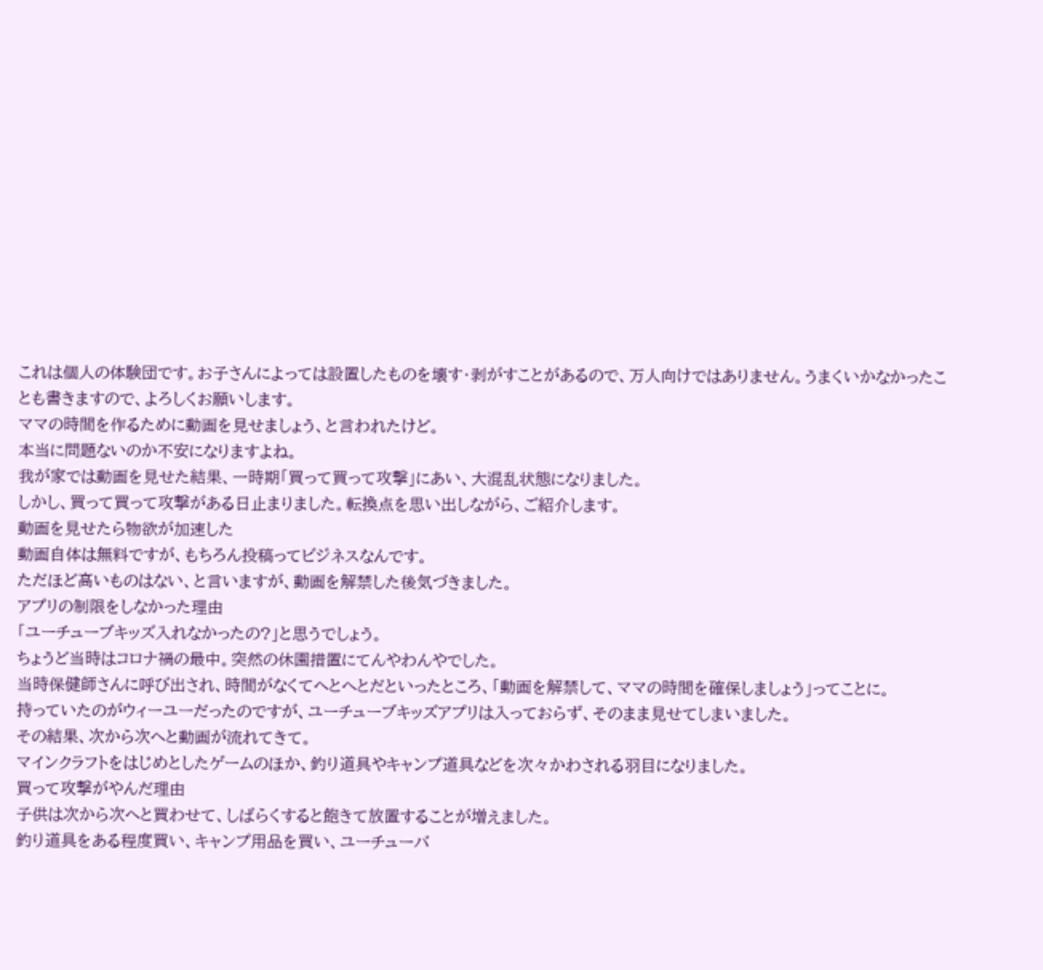これは個人の体験団です。お子さんによっては設置したものを壊す・剥がすことがあるので、万人向けではありません。うまくいかなかったことも書きますので、よろしくお願いします。
ママの時間を作るために動画を見せましょう、と言われたけど。
本当に問題ないのか不安になりますよね。
我が家では動画を見せた結果、一時期「買って買って攻撃」にあい、大混乱状態になりました。
しかし、買って買って攻撃がある日止まりました。転換点を思い出しながら、ご紹介します。
動画を見せたら物欲が加速した
動画自体は無料ですが、もちろん投稿ってビジネスなんです。
ただほど高いものはない、と言いますが、動画を解禁した後気づきました。
アプリの制限をしなかった理由
「ユーチューブキッズ入れなかったの?」と思うでしょう。
ちょうど当時はコロナ禍の最中。突然の休園措置にてんやわんやでした。
当時保健師さんに呼び出され、時間がなくてへとへとだといったところ、「動画を解禁して、ママの時間を確保しましょう」ってことに。
持っていたのがウィーユーだったのですが、ユーチューブキッズアプリは入っておらず、そのまま見せてしまいました。
その結果、次から次へと動画が流れてきて。
マインクラフトをはじめとしたゲームのほか、釣り道具やキャンプ道具などを次々かわされる羽目になりました。
買って攻撃がやんだ理由
子供は次から次へと買わせて、しばらくすると飽きて放置することが増えました。
釣り道具をある程度買い、キャンプ用品を買い、ユーチューバ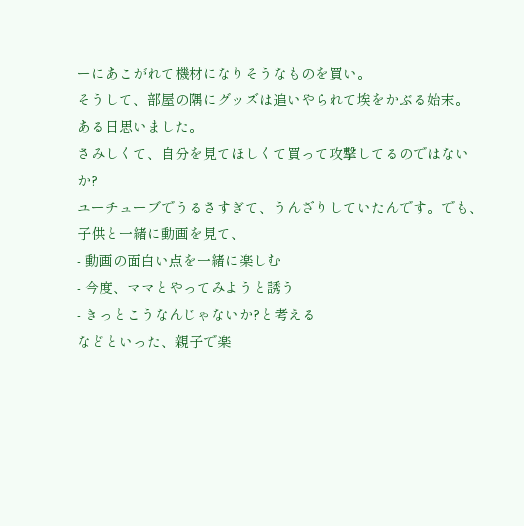ーにあこがれて機材になりそうなものを買い。
そうして、部屋の隅にグッズは追いやられて埃をかぶる始末。
ある日思いました。
さみしくて、自分を見てほしくて買って攻撃してるのではないか?
ユーチューブでうるさすぎて、うんざりしていたんです。でも、子供と一緒に動画を見て、
- 動画の面白い点を一緒に楽しむ
- 今度、ママとやってみようと誘う
- きっとこうなんじゃないか?と考える
などといった、親子で楽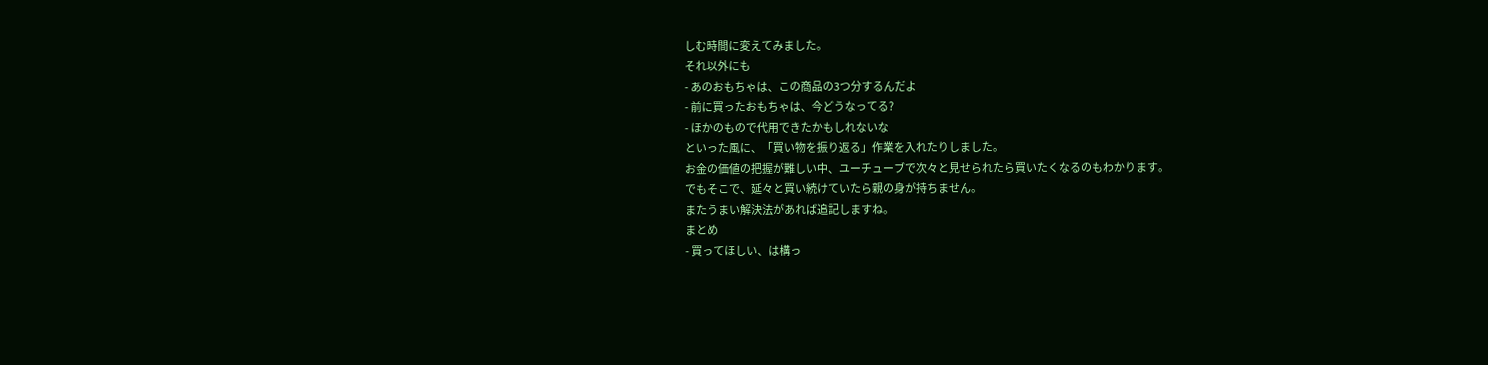しむ時間に変えてみました。
それ以外にも
- あのおもちゃは、この商品の3つ分するんだよ
- 前に買ったおもちゃは、今どうなってる?
- ほかのもので代用できたかもしれないな
といった風に、「買い物を振り返る」作業を入れたりしました。
お金の価値の把握が難しい中、ユーチューブで次々と見せられたら買いたくなるのもわかります。
でもそこで、延々と買い続けていたら親の身が持ちません。
またうまい解決法があれば追記しますね。
まとめ
- 買ってほしい、は構っ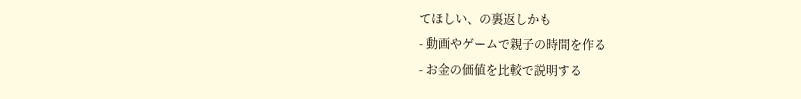てほしい、の裏返しかも
- 動画やゲームで親子の時間を作る
- お金の価値を比較で説明する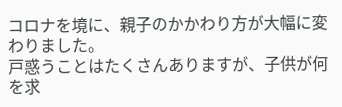コロナを境に、親子のかかわり方が大幅に変わりました。
戸惑うことはたくさんありますが、子供が何を求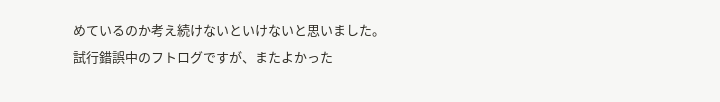めているのか考え続けないといけないと思いました。
試行錯誤中のフトログですが、またよかった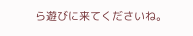ら遊びに来てくださいね。